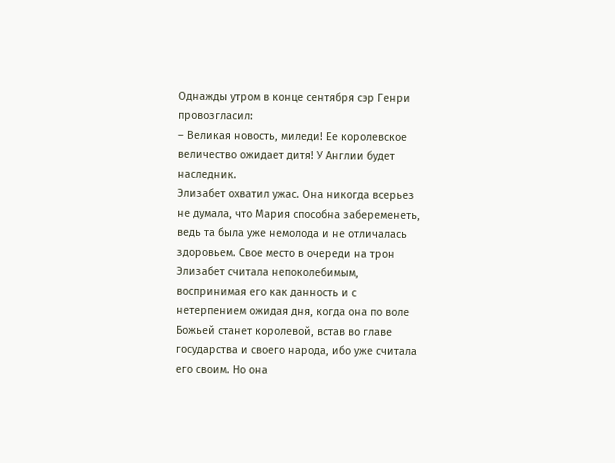Однажды утром в конце сентября сэр Генри провозгласил:
– Великая новость, миледи! Ее королевское величество ожидает дитя! У Англии будет наследник.
Элизабет охватил ужас. Она никогда всерьез не думала, что Мария способна забеременеть, ведь та была уже немолода и не отличалась здоровьем. Свое место в очереди на трон Элизабет считала непоколебимым, воспринимая его как данность и с нетерпением ожидая дня, когда она по воле Божьей станет королевой, встав во главе государства и своего народа, ибо уже считала его своим. Но она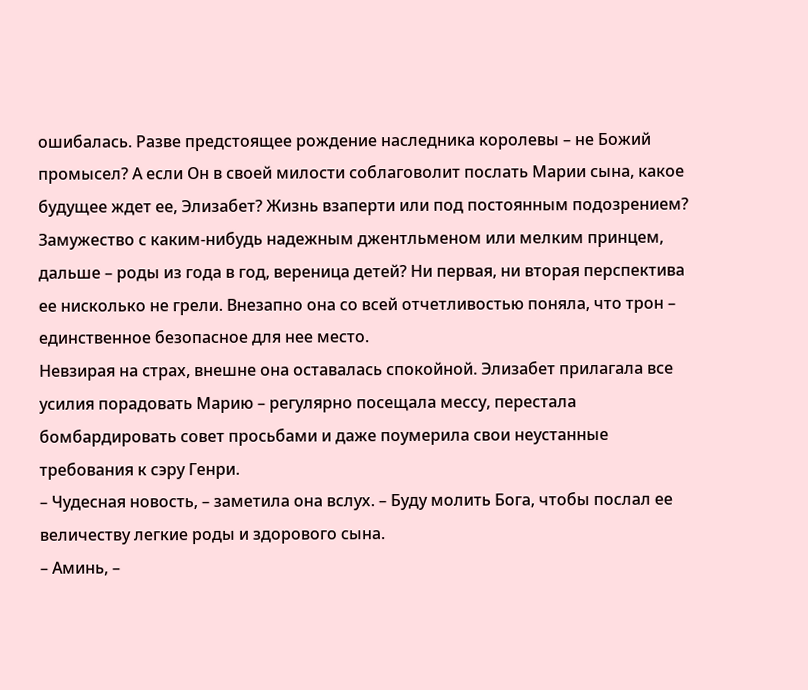ошибалась. Разве предстоящее рождение наследника королевы – не Божий промысел? А если Он в своей милости соблаговолит послать Марии сына, какое будущее ждет ее, Элизабет? Жизнь взаперти или под постоянным подозрением? Замужество с каким-нибудь надежным джентльменом или мелким принцем, дальше – роды из года в год, вереница детей? Ни первая, ни вторая перспектива ее нисколько не грели. Внезапно она со всей отчетливостью поняла, что трон – единственное безопасное для нее место.
Невзирая на страх, внешне она оставалась спокойной. Элизабет прилагала все усилия порадовать Марию – регулярно посещала мессу, перестала бомбардировать совет просьбами и даже поумерила свои неустанные требования к сэру Генри.
– Чудесная новость, – заметила она вслух. – Буду молить Бога, чтобы послал ее величеству легкие роды и здорового сына.
– Аминь, –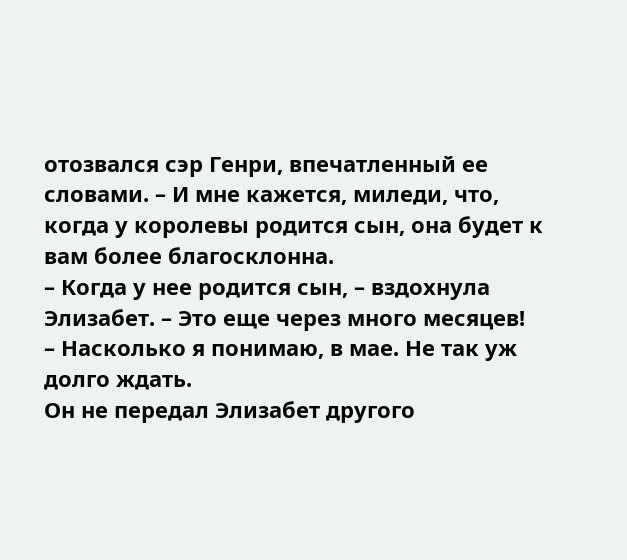отозвался сэр Генри, впечатленный ее словами. – И мне кажется, миледи, что, когда у королевы родится сын, она будет к вам более благосклонна.
– Когда у нее родится сын, – вздохнула Элизабет. – Это еще через много месяцев!
– Насколько я понимаю, в мае. Не так уж долго ждать.
Он не передал Элизабет другого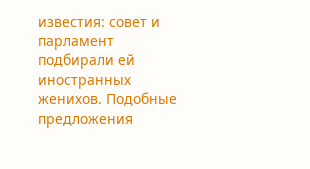известия: совет и парламент подбирали ей иностранных женихов. Подобные предложения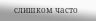слишком часто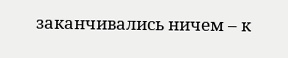заканчивались ничем – к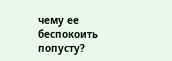чему ее беспокоить попусту?